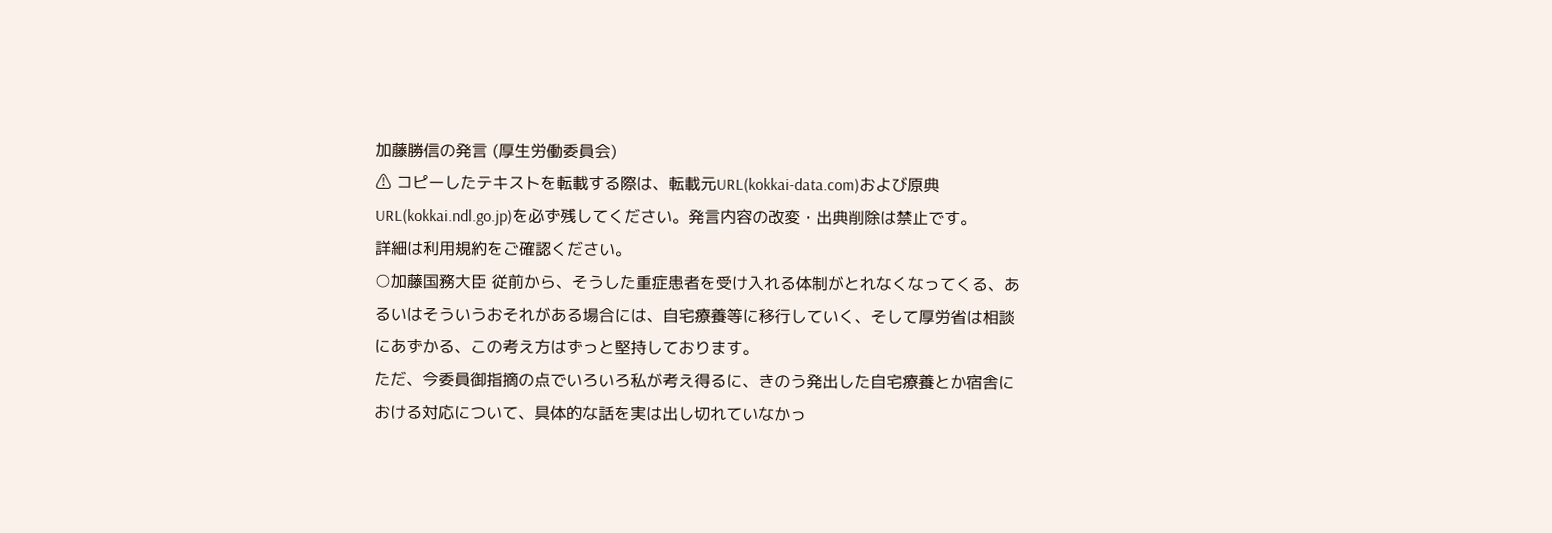加藤勝信の発言 (厚生労働委員会)
⚠ コピーしたテキストを転載する際は、転載元URL(kokkai-data.com)および原典URL(kokkai.ndl.go.jp)を必ず残してください。発言内容の改変・出典削除は禁止です。
詳細は利用規約をご確認ください。
○加藤国務大臣 従前から、そうした重症患者を受け入れる体制がとれなくなってくる、あるいはそういうおそれがある場合には、自宅療養等に移行していく、そして厚労省は相談にあずかる、この考え方はずっと堅持しております。
ただ、今委員御指摘の点でいろいろ私が考え得るに、きのう発出した自宅療養とか宿舎における対応について、具体的な話を実は出し切れていなかっ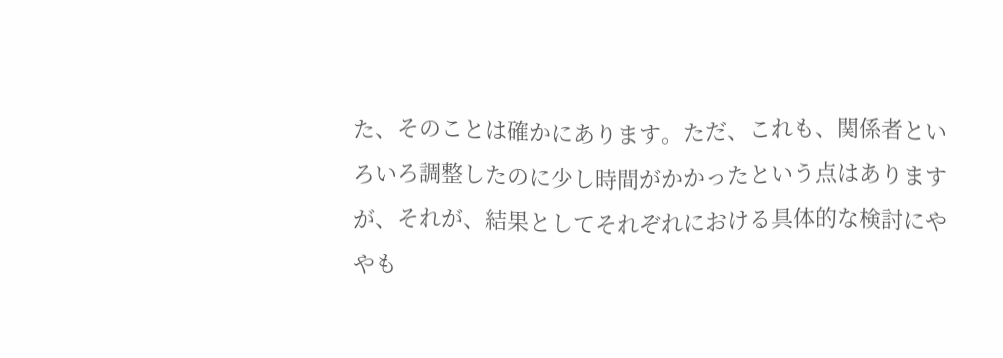た、そのことは確かにあります。ただ、これも、関係者といろいろ調整したのに少し時間がかかったという点はありますが、それが、結果としてそれぞれにおける具体的な検討にややも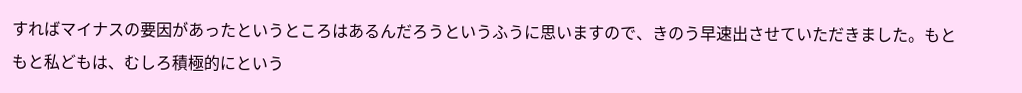すればマイナスの要因があったというところはあるんだろうというふうに思いますので、きのう早速出させていただきました。もともと私どもは、むしろ積極的にという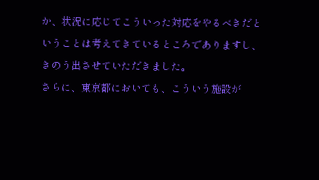か、状況に応じてこういった対応をやるべきだということは考えてきているところでありますし、きのう出させていただきました。
さらに、東京都においても、こういう施設が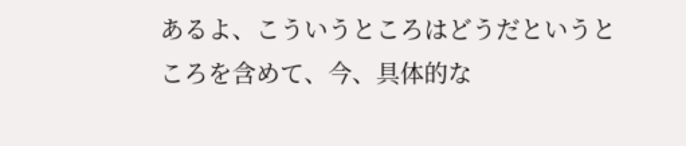あるよ、こういうところはどうだというところを含めて、今、具体的な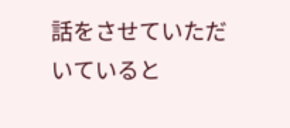話をさせていただいていると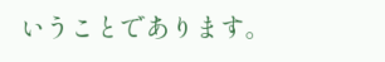いうことであります。